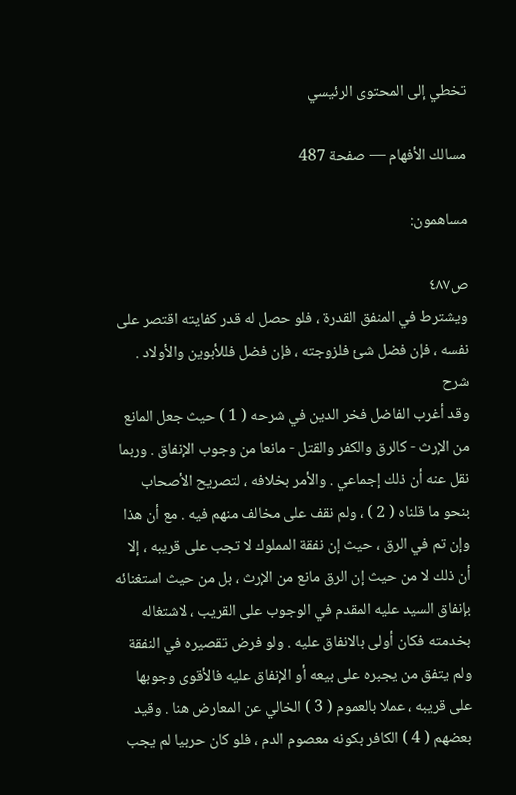تخطي إلى المحتوى الرئيسي

مسالك الأفهام — صفحة 487

مساهمون:

ص٤٨٧
ويشترط في المنفق القدرة ، فلو حصل له قدر كفايته اقتصر على نفسه ، فإن فضل شئ فلزوجته ، فإن فضل فللأبوين والأولاد .
شرح
وقد أغرب الفاضل فخر الدين في شرحه ( 1 ) حيث جعل المانع من الإرث - كالرق والكفر والقتل - مانعا من وجوب الإنفاق . وربما نقل عنه أن ذلك إجماعي . والأمر بخلافه ، لتصريح الأصحاب بنحو ما قلناه ( 2 ) ، ولم نقف على مخالف منهم فيه . مع أن هذا وإن تم في الرق ، حيث إن نفقة المملوك لا تجب على قريبه ، إلا أن ذلك لا من حيث إن الرق مانع من الإرث ، بل من حيث استغنائه بإنفاق السيد عليه المقدم في الوجوب على القريب ، لاشتغاله بخدمته فكان أولى بالانفاق عليه . ولو فرض تقصيره في النفقة ولم يتفق من يجبره على بيعه أو الإنفاق عليه فالأقوى وجوبها على قريبه ، عملا بالعموم ( 3 ) الخالي عن المعارض هنا . وقيد بعضهم ( 4 ) الكافر بكونه معصوم الدم ، فلو كان حربيا لم يجب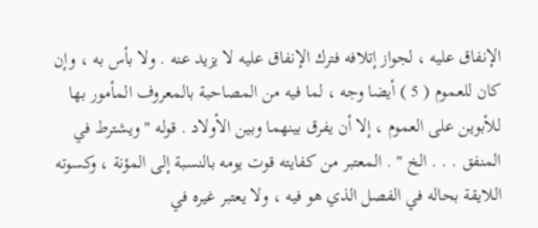الإنفاق عليه ، لجواز إتلافه فترك الإنفاق عليه لا يزيد عنه . ولا بأس به ، وإن كان للعموم ( 5 ) أيضا وجه ، لما فيه من المصاحبة بالمعروف المأمور بها للأبوين على العموم ، إلا أن يفرق بينهما وبين الأولاد . قوله " ويشترط في المنفق . . . الخ " . المعتبر من كفايته قوت يومه بالنسبة إلى المؤنة ، وكسوته اللايقة بحاله في الفصل الذي هو فيه ، ولا يعتبر غيره في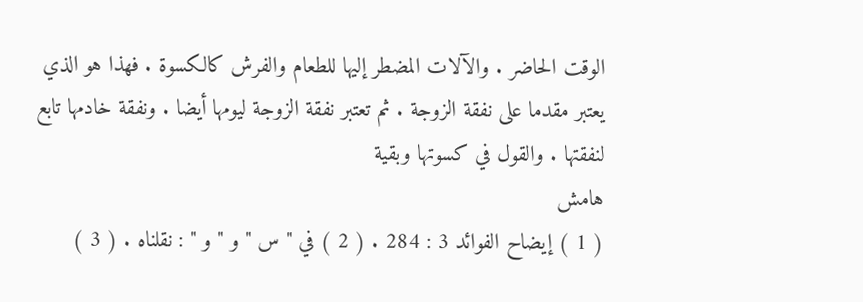الوقت الحاضر . والآلات المضطر إليها للطعام والفرش كالكسوة . فهذا هو الذي يعتبر مقدما على نفقة الزوجة . ثم تعتبر نفقة الزوجة ليومها أيضا . ونفقة خادمها تابع لنفقتها . والقول في كسوتها وبقية
هامش
( 1 ) إيضاح الفوائد 3 : 284 . ( 2 ) في " س " و " و " : نقلناه . ( 3 )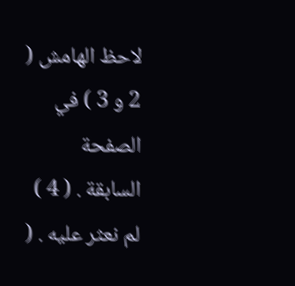لاحظ الهامش ( 2 و 3 ) في الصفحة السابقة . ( 4 ) لم نعثر عليه . (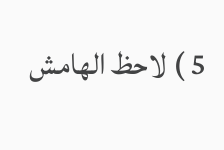5 ) لاحظ الهامش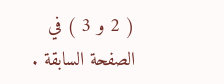( 2 و 3 ) في الصفحة السابقة .